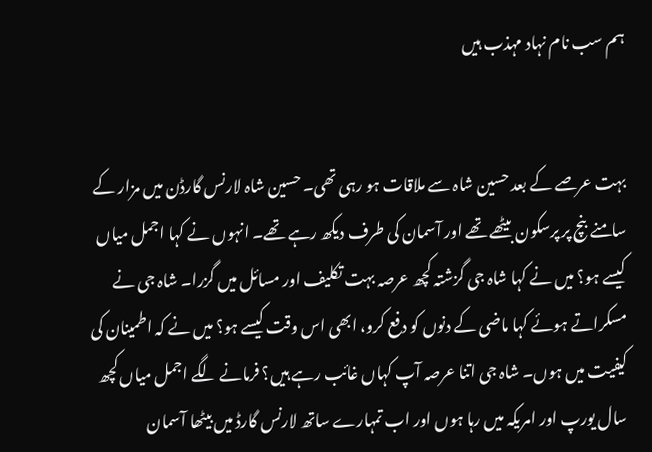ہم سب نام نہاد مہذب ہیں


بہت عرصے کے بعد حسین شاہ سے ملاقات ہو رہی تھی۔ حسین شاہ لارنس گارڈن میں مزار کے سامنے بنچ پر پرسکون بیٹھے تھے اور آسمان کی طرف دیکھ رہے تھے۔ انہوں نے کہا اجمل میاں کیسے ہو؟ میں نے کہا شاہ جی گزشتہ کچھ عرصہ بہت تکلیف اور مسائل میں گزرا۔ شاہ جی نے مسکراتے ہوئے کہا ماضی کے دنوں کو دفع کرو، ابھی اس وقت کیسے ہو؟ میں نے کہ اطمینان کی کیفیت میں ہوں۔ شاہ جی اتنا عرصہ آپ کہاں غائب رہے ہیں؟ فرمانے لگے اجمل میاں کچھ سال یورپ اور امریکہ میں رہا ہوں اور اب تمہارے ساتھ لارنس گارڈ میں بیٹھا آسمان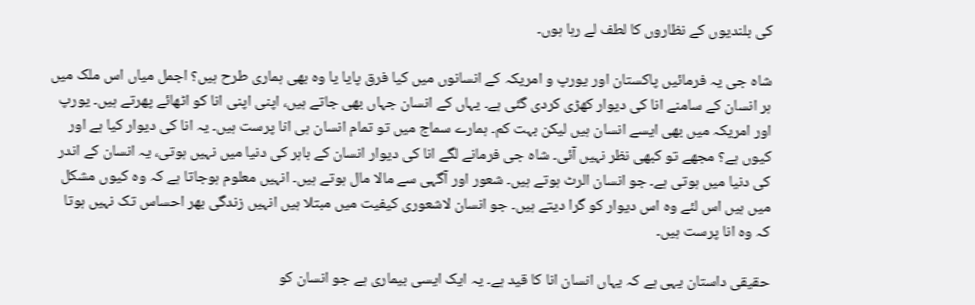کی بلندیوں کے نظاروں کا لطف لے رہا ہوں۔

شاہ جی یہ فرمائیں پاکستان اور یورپ و امریکہ کے انسانوں میں کیا فرق پایا یا وہ بھی ہماری طرح ہیں؟ اجمل میاں اس ملک میں ہر انسان کے سامنے انا کی دیوار کھڑی کردی گئی ہے۔ یہاں کے انسان جہاں بھی جاتے ہیں، اپنی اپنی انا کو اٹھائے پھرتے ہیں۔ یورپ اور امریکہ میں بھی ایسے انسان ہیں لیکن بہت کم۔ ہمارے سماج میں تو تمام انسان ہی انا پرست ہیں۔ یہ انا کی دیوار کیا ہے اور کیوں ہے؟ مجھے تو کبھی نظر نہیں آئی۔ شاہ جی فرمانے لگے انا کی دیوار انسان کے باہر کی دنیا میں نہیں ہوتی، یہ انسان کے اندر کی دنیا میں ہوتی ہے۔ جو انسان الرٹ ہوتے ہیں۔ شعور اور آگہی سے مالا مال ہوتے ہیں۔ انہیں معلوم ہوجاتا ہے کہ وہ کیوں مشکل میں ہیں اس لئے وہ اس دیوار کو گرا دیتے ہیں۔ جو انسان لاشعوری کیفیت میں مبتلا ہیں انہیں زندگی بھر احساس تک نہیں ہوتا کہ وہ انا پرست ہیں۔

حقیقی داستان یہی ہے کہ یہاں انسان انا کا قید ہے۔ یہ ایک ایسی بیماری ہے جو انسان کو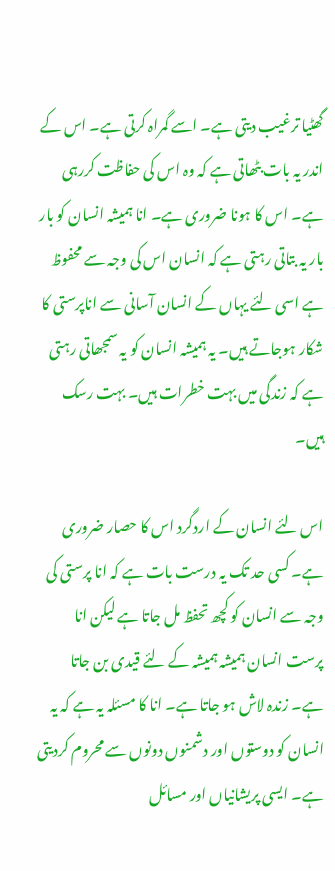گھٹیا ترغیب دیتی ہے۔ اسے گمراہ کرتی ہے۔ اس کے اندر یہ بات بٹھاتی ہے کہ وہ اس کی حفاظت کررہی ہے۔ اس کا ہونا ضروری ہے۔ انا ہمیشہ انسان کو بار بار یہ بتاتی رہتی ہے کہ انسان اس کی وجہ سے محفوظ ہے اسی لئے یہاں کے انسان آسانی سے اناپرستی کا شکار ہوجاتے ہیں۔ یہ ہمیشہ انسان کو یہ سمجھاتی رہتی ہے کہ زندگی میں بہت خطرات ہیں۔ بہت رسک ہیں۔

اس لئے انسان کے اردگرد اس کا حصار ضروری ہے۔ کسی حد تک یہ درست بات ہے کہ انا پرستی کی وجہ سے انسان کو کچھ تحفظ مل جاتا ہے لیکن انا پرست انسان ہمیشہ ہمیشہ کے لئے قیدی بن جاتا ہے۔ زندہ لاش ہو جاتا ہے۔ انا کا مسئلہ یہ ہے کہ یہ انسان کو دوستوں اور دشمنوں دونوں سے محروم کردیتی ہے۔ ایسی پریشانیاں اور مسائل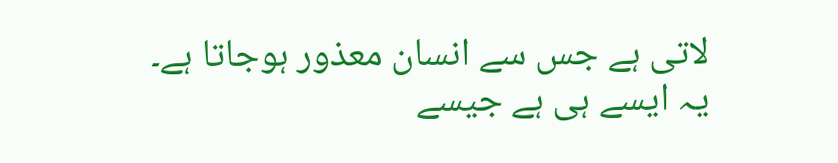لاتی ہے جس سے انسان معذور ہوجاتا ہے۔ یہ ایسے ہی ہے جیسے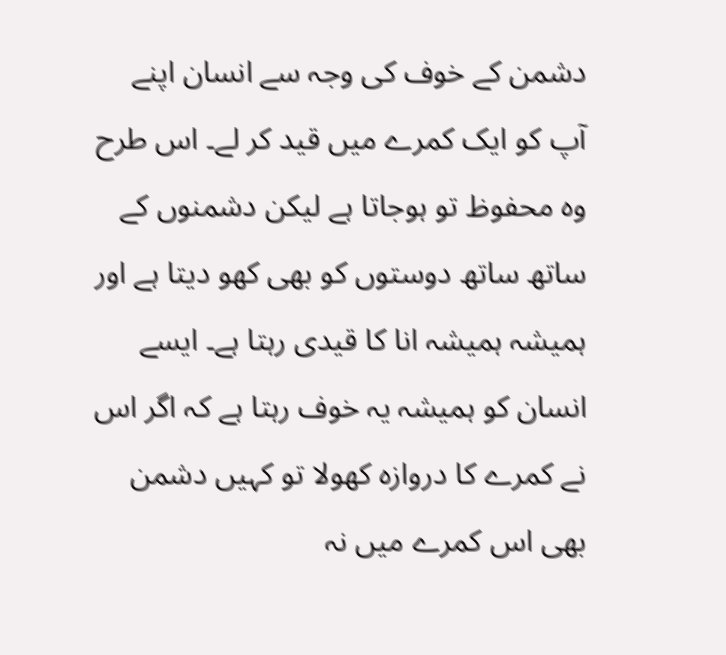دشمن کے خوف کی وجہ سے انسان اپنے آپ کو ایک کمرے میں قید کر لے۔ اس طرح وہ محفوظ تو ہوجاتا ہے لیکن دشمنوں کے ساتھ ساتھ دوستوں کو بھی کھو دیتا ہے اور ہمیشہ ہمیشہ انا کا قیدی رہتا ہے۔ ایسے انسان کو ہمیشہ یہ خوف رہتا ہے کہ اگر اس نے کمرے کا دروازہ کھولا تو کہیں دشمن بھی اس کمرے میں نہ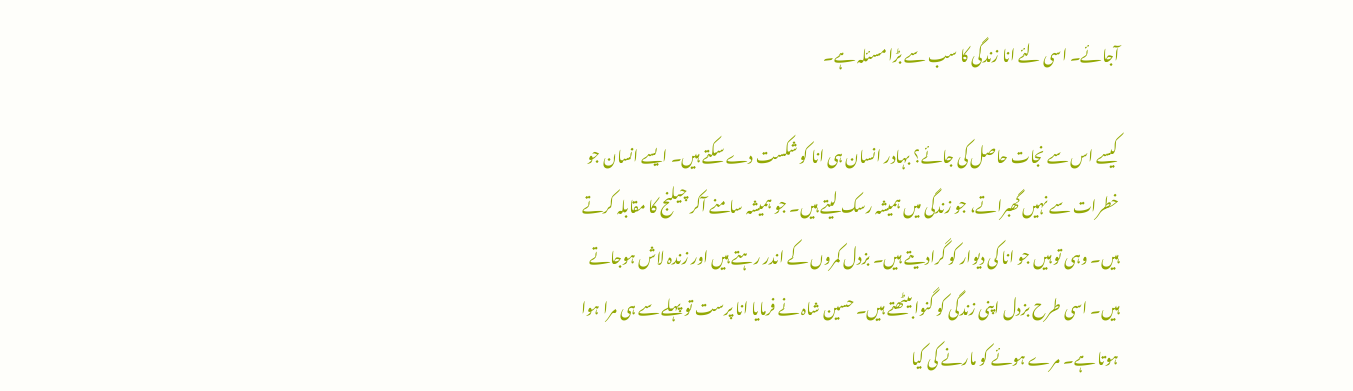آجائے۔ اسی لئے انا زندگی کا سب سے بڑا مسئلہ ہے۔

کیسے اس سے نجات حاصل کی جائے؟ بہادر انسان ہی انا کو شکست دے سکتے ہیں۔ ایسے انسان جو خطرات سے نہیں گھبراتے، جو زندگی میں ہمیشہ رسک لیتے ہیں۔ جو ہمیشہ سامنے آکر چیلنج کا مقابلہ کرتے ہیں۔ وہی تو ہیں جو انا کی دیوار کو گرادیتے ہیں۔ بزدل کمروں کے اندر رہتے ہیں اور زندہ لاش ہوجاتے ہیں۔ اسی طرح بزدل اپنی زندگی کو گنوا بیٹھتے ہیں۔ حسین شاہ نے فرمایا انا پرست تو پہلے سے ہی مرا ہوا ہوتا ہے۔ مرے ہوئے کو مارنے کی کیا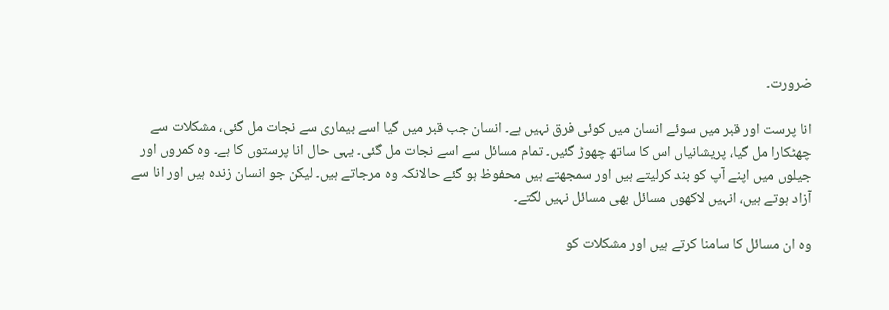ضرورت۔

انا پرست اور قبر میں سوئے انسان میں کوئی فرق نہیں ہے۔ انسان جب قبر میں گیا اسے بیماری سے نجات مل گئی، مشکلات سے چھٹکارا مل گیا، پریشانیاں اس کا ساتھ چھوڑ گئیں۔ تمام مسائل سے اسے نجات مل گئی۔ یہی حال انا پرستوں کا ہے۔ وہ کمروں اور جیلوں میں اپنے آپ کو بند کرلیتے ہیں اور سمجھتے ہیں محفوظ ہو گئے حالانکہ وہ مرجاتے ہیں۔ لیکن جو انسان زندہ ہیں اور انا سے آزاد ہوتے ہیں، انہیں لاکھوں مسائل بھی مسائل نہیں لگتے۔

وہ ان مسائل کا سامنا کرتے ہیں اور مشکلات کو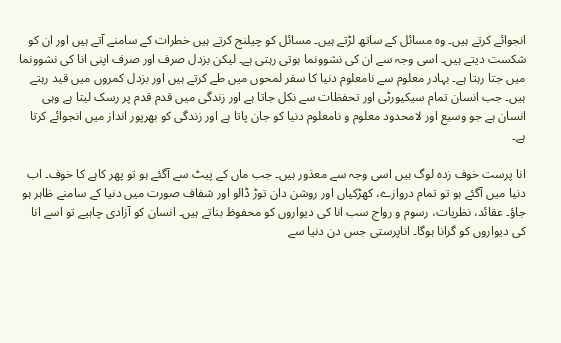انجوائے کرتے ہیں۔ وہ مسائل کے ساتھ لڑتے ہیں۔ مسائل کو چیلنج کرتے ہیں خطرات کے سامنے آتے ہیں اور ان کو شکست دیتے ہیں۔ اسی وجہ سے ان کی نشوونما ہوتی رہتی ہے۔ لیکن بزدل صرف اور صرف اپنی انا کی نشوونما میں جتا رہتا ہے۔ بہادر معلوم سے نامعلوم دنیا کا سفر لمحوں میں طے کرتے ہیں اور بزدل کمروں میں قید رہتے ہیں۔ جب انسان تمام سیکیورٹی اور تحفظات سے نکل جاتا ہے اور زندگی میں قدم قدم پر رسک لیتا ہے وہی انسان ہے جو وسیع اور لامحدود معلوم و نامعلوم دنیا کو جان پاتا ہے اور زندگی کو بھرپور انداز میں انجوائے کرتا ہے۔

انا پرست خوف زدہ لوگ ہیں اسی وجہ سے معذور ہیں۔ جب ماں کے پیٹ سے آگئے ہو تو پھر کاہے کا خوف۔ اب دنیا میں آگئے ہو تو تمام دروازے، کھڑکیاں اور روشن دان توڑ ڈالو اور شفاف صورت میں دنیا کے سامنے ظاہر ہو جاؤ۔ عقائد، نظریات، رسوم و رواج سب انا کی دیواروں کو محفوظ بناتے ہیں۔ انسان کو آزادی چاہیے تو اسے انا کی دیواروں کو گرانا ہوگا۔ اناپرستی جس دن دنیا سے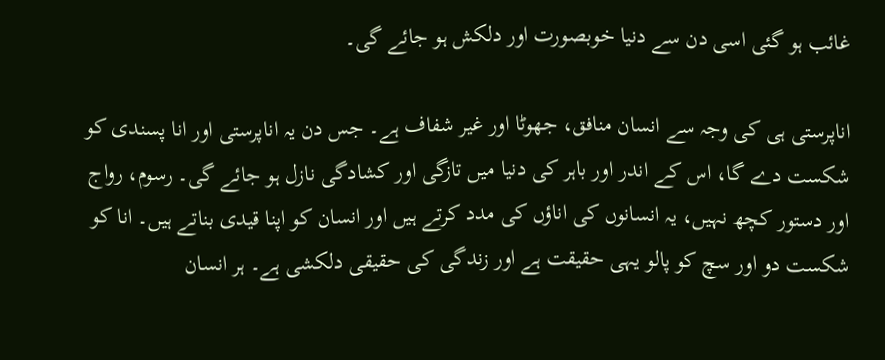غائب ہو گئی اسی دن سے دنیا خوبصورت اور دلکش ہو جائے گی۔

اناپرستی ہی کی وجہ سے انسان منافق، جھوٹا اور غیر شفاف ہے۔ جس دن یہ اناپرستی اور انا پسندی کو شکست دے گا، اس کے اندر اور باہر کی دنیا میں تازگی اور کشادگی نازل ہو جائے گی۔ رسوم، رواج اور دستور کچھ نہیں، یہ انسانوں کی اناؤں کی مدد کرتے ہیں اور انسان کو اپنا قیدی بناتے ہیں۔ انا کو شکست دو اور سچ کو پالو یہی حقیقت ہے اور زندگی کی حقیقی دلکشی ہے۔ ہر انسان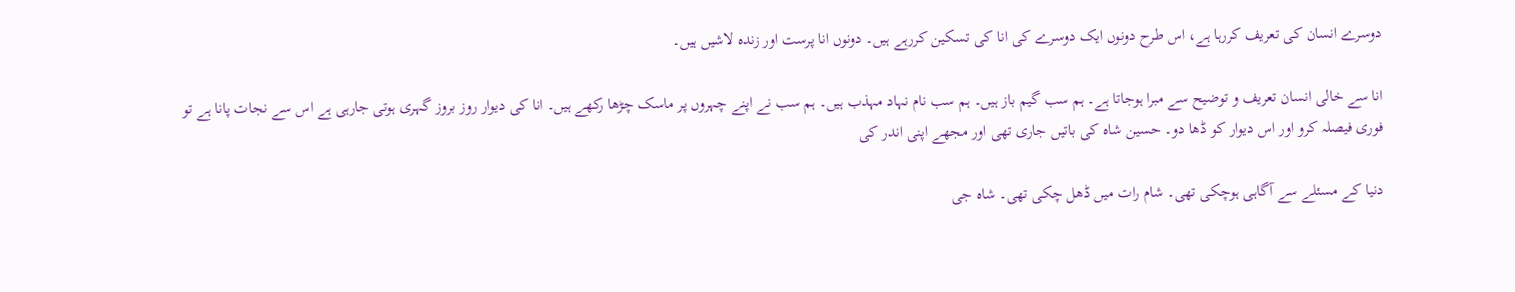دوسرے انسان کی تعریف کررہا ہے، اس طرح دونوں ایک دوسرے کی انا کی تسکین کررہے ہیں۔ دونوں انا پرست اور زندہ لاشیں ہیں۔

انا سے خالی انسان تعریف و توضیح سے مبرا ہوجاتا ہے۔ ہم سب گیم باز ہیں۔ ہم سب نام نہاد مہذب ہیں۔ ہم سب نے اپنے چہروں پر ماسک چڑھا رکھے ہیں۔ انا کی دیوار روز بروز گہری ہوتی جارہی ہے اس سے نجات پانا ہے تو فوری فیصلہ کرو اور اس دیوار کو ڈھا دو۔ حسین شاہ کی باتیں جاری تھی اور مجھے اپنی اندر کی

دنیا کے مسئلے سے آگاہی ہوچکی تھی۔ شام رات میں ڈھل چکی تھی۔ شاہ جی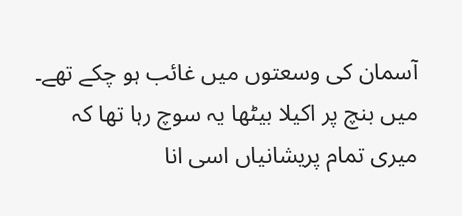آسمان کی وسعتوں میں غائب ہو چکے تھے۔ میں بنچ پر اکیلا بیٹھا یہ سوچ رہا تھا کہ میری تمام پریشانیاں اسی انا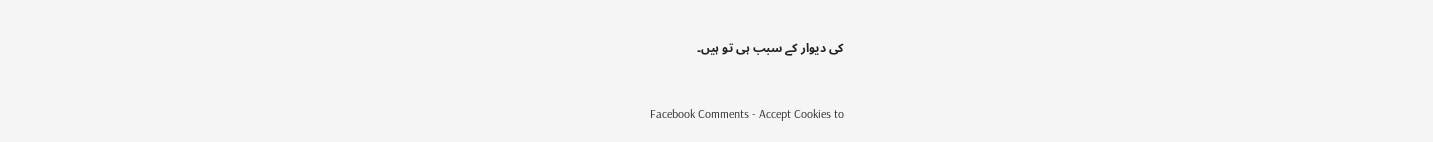کی دیوار کے سبب ہی تو ہیں۔


Facebook Comments - Accept Cookies to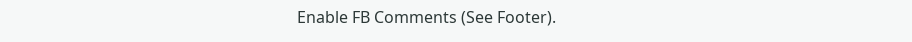Enable FB Comments (See Footer).